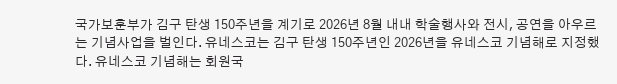국가보훈부가 김구 탄생 150주년을 계기로 2026년 8월 내내 학술행사와 전시, 공연을 아우르는 기념사업을 벌인다. 유네스코는 김구 탄생 150주년인 2026년을 유네스코 기념해로 지정했다. 유네스코 기념해는 회원국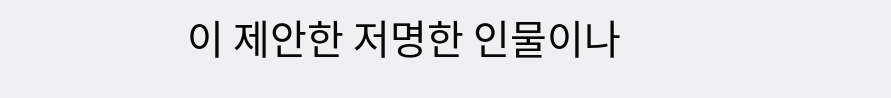이 제안한 저명한 인물이나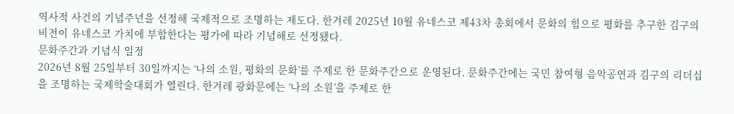역사적 사건의 기념주년을 선정해 국제적으로 조명하는 제도다. 한겨레 2025년 10월 유네스코 제43차 총회에서 문화의 힘으로 평화를 추구한 김구의 비전이 유네스코 가치에 부합한다는 평가에 따라 기념해로 선정됐다.
문화주간과 기념식 일정
2026년 8월 25일부터 30일까지는 ‘나의 소원, 평화의 문화’를 주제로 한 문화주간으로 운영된다. 문화주간에는 국민 참여형 음악공연과 김구의 리더십을 조명하는 국제학술대회가 열린다. 한겨레 광화문에는 ‘나의 소원’을 주제로 한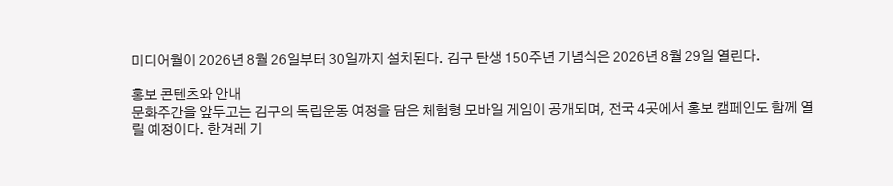미디어월이 2026년 8월 26일부터 30일까지 설치된다. 김구 탄생 150주년 기념식은 2026년 8월 29일 열린다.

홍보 콘텐츠와 안내
문화주간을 앞두고는 김구의 독립운동 여정을 담은 체험형 모바일 게임이 공개되며, 전국 4곳에서 홍보 캠페인도 함께 열릴 예정이다. 한겨레 기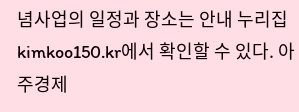념사업의 일정과 장소는 안내 누리집 kimkoo150.kr에서 확인할 수 있다. 아주경제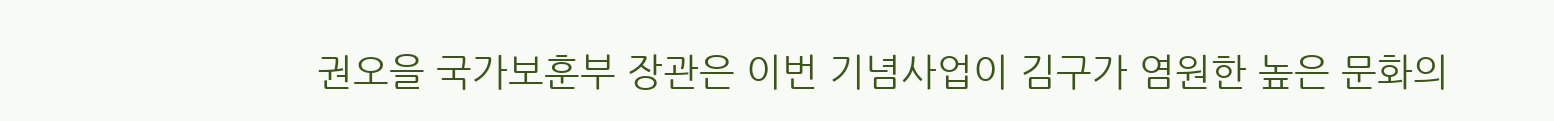권오을 국가보훈부 장관은 이번 기념사업이 김구가 염원한 높은 문화의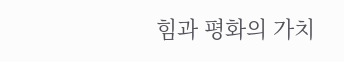힘과 평화의 가치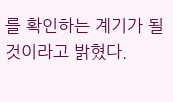를 확인하는 계기가 될 것이라고 밝혔다.